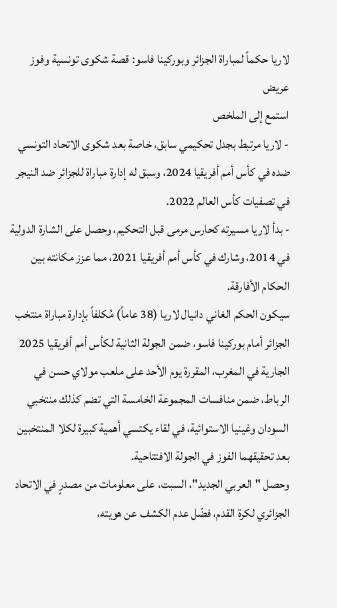لاريا حكماً لمباراة الجزائر وبوركينا فاسو: قصة شكوى تونسية وفوز عريض
استمع إلى الملخص
- لاريا مرتبط بجدل تحكيمي سابق، خاصة بعد شكوى الاتحاد التونسي ضده في كأس أمم أفريقيا 2024، وسبق له إدارة مباراة للجزائر ضد النيجر في تصفيات كأس العالم 2022.
- بدأ لاريا مسيرته كحارس مرمى قبل التحكيم، وحصل على الشارة الدولية في 2014، وشارك في كأس أمم أفريقيا 2021، مما عزز مكانته بين الحكام الأفارقة.
سيكون الحكم الغاني دانيال لاريا (38 عاماً) مُكلفاً بإدارة مباراة منتخب الجزائر أمام بوركينا فاسو، ضمن الجولة الثانية لكأس أمم أفريقيا 2025 الجارية في المغرب، المقررة يوم الأحد على ملعب مولاي حسن في الرباط، ضمن منافسات المجموعة الخامسة التي تضم كذلك منتخبي السودان وغينيا الاستوائية، في لقاء يكتسي أهمية كبيرة لكلا المنتخبين بعد تحقيقهما الفوز في الجولة الافتتاحية.
وحصل "العربي الجديد"، السبت، على معلومات من مصدرٍ في الاتحاد الجزائري لكرة القدم، فضّل عدم الكشف عن هويته،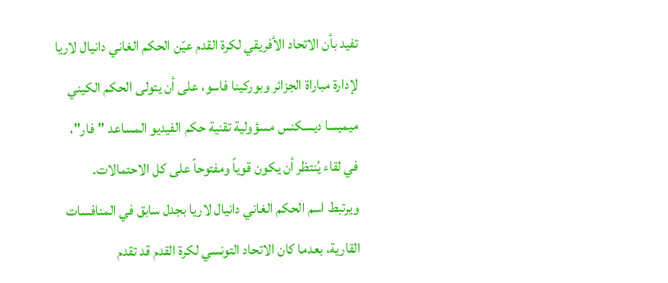تفيد بأن الاتحاد الأفريقي لكرة القدم عيّن الحكم الغاني دانيال لاريا لإدارة مباراة الجزائر وبوركينا فاسو، على أن يتولى الحكم الكيني ميميسا ديسكنس مسؤولية تقنية حكم الفيديو المساعد "فار"، في لقاء يُنتظر أن يكون قوياً ومفتوحاً على كل الاحتمالات.
ويرتبط اسم الحكم الغاني دانيال لاريا بجدل سابق في المنافسات القارية، بعدما كان الاتحاد التونسي لكرة القدم قد تقدم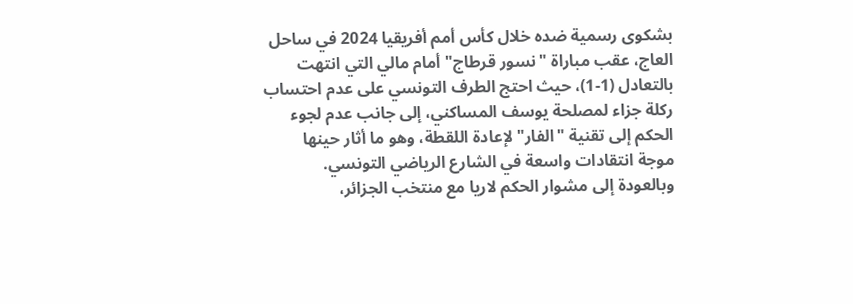بشكوى رسمية ضده خلال كأس أمم أفريقيا 2024 في ساحل العاج، عقب مباراة "نسور قرطاج" أمام مالي التي انتهت بالتعادل (1-1)، حيث احتج الطرف التونسي على عدم احتساب ركلة جزاء لمصلحة يوسف المساكني، إلى جانب عدم لجوء الحكم إلى تقنية "الفار" لإعادة اللقطة، وهو ما أثار حينها موجة انتقادات واسعة في الشارع الرياضي التونسي.
وبالعودة إلى مشوار الحكم لاريا مع منتخب الجزائر،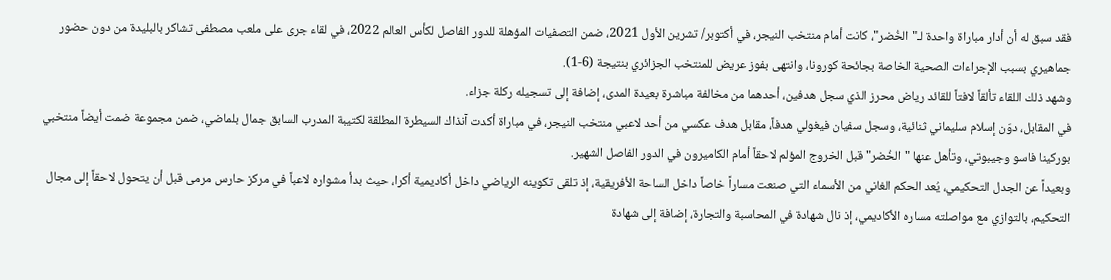فقد سبق له أن أدار مباراة واحدة لـ"الخُضر"، كانت أمام منتخب النيجر، في أكتوبر/ تشرين الأول 2021، ضمن التصفيات المؤهلة للدور الفاصل لكأس العالم 2022، في لقاء جرى على ملعب مصطفى تشاكر بالبليدة من دون حضور جماهيري بسبب الإجراءات الصحية الخاصة بجائحة كورونا، وانتهى بفوز عريض للمنتخب الجزائري بنتيجة (6-1).
وشهد ذلك اللقاء تألقاً لافتاً للقائد رياض محرز الذي سجل هدفين، أحدهما من مخالفة مباشرة بعيدة المدى، إضافة إلى تسجيله ركلة جزاء.
في المقابل، دوّن إسلام سليماني ثنائية، وسجل سفيان فيغولي هدفاً، مقابل هدف عكسي من أحد لاعبي منتخب النيجر، في مباراة أكدت آنذاك السيطرة المطلقة لكتيبة المدرب السابق جمال بلماضي، ضمن مجموعة ضمت أيضاً منتخبي بوركينا فاسو وجيبوتي، وتأهل عنها "الخُضر" قبل الخروج المؤلم لاحقاً أمام الكاميرون في الدور الفاصل الشهير.
وبعيداً عن الجدل التحكيمي، يُعد الحكم الغاني من الأسماء التي صنعت مساراً خاصاً داخل الساحة الأفريقية، إذ تلقى تكوينه الرياضي داخل أكاديمية أكرا، حيث بدأ مشواره لاعباً في مركز حارس مرمى قبل أن يتحول لاحقاً إلى مجال التحكيم، بالتوازي مع مواصلته مساره الأكاديمي، إذ نال شهادة في المحاسبة والتجارة، إضافة إلى شهادة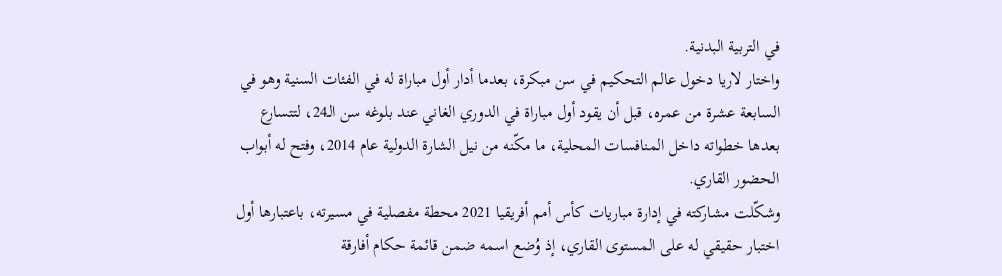في التربية البدنية.
واختار لاريا دخول عالم التحكيم في سن مبكرة، بعدما أدار أول مباراة له في الفئات السنية وهو في السابعة عشرة من عمره، قبل أن يقود أول مباراة في الدوري الغاني عند بلوغه سن الـ24، لتتسارع بعدها خطواته داخل المنافسات المحلية، ما مكّنه من نيل الشارة الدولية عام 2014، وفتح له أبواب الحضور القاري.
وشكّلت مشاركته في إدارة مباريات كأس أمم أفريقيا 2021 محطة مفصلية في مسيرته، باعتبارها أول اختبار حقيقي له على المستوى القاري، إذ وُضع اسمه ضمن قائمة حكام أفارقة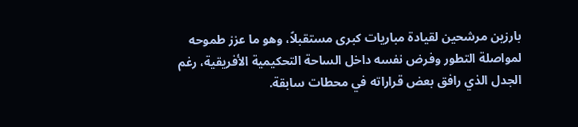بارزين مرشحين لقيادة مباريات كبرى مستقبلاً، وهو ما عزز طموحه لمواصلة التطور وفرض نفسه داخل الساحة التحكيمية الأفريقية، رغم الجدل الذي رافق بعض قراراته في محطات سابقة.